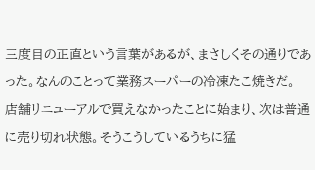三度目の正直という言葉があるが、まさしくその通りであった。なんのことって業務スーパーの冷凍たこ焼きだ。
店舗リニューアルで買えなかったことに始まり、次は普通に売り切れ状態。そうこうしているうちに猛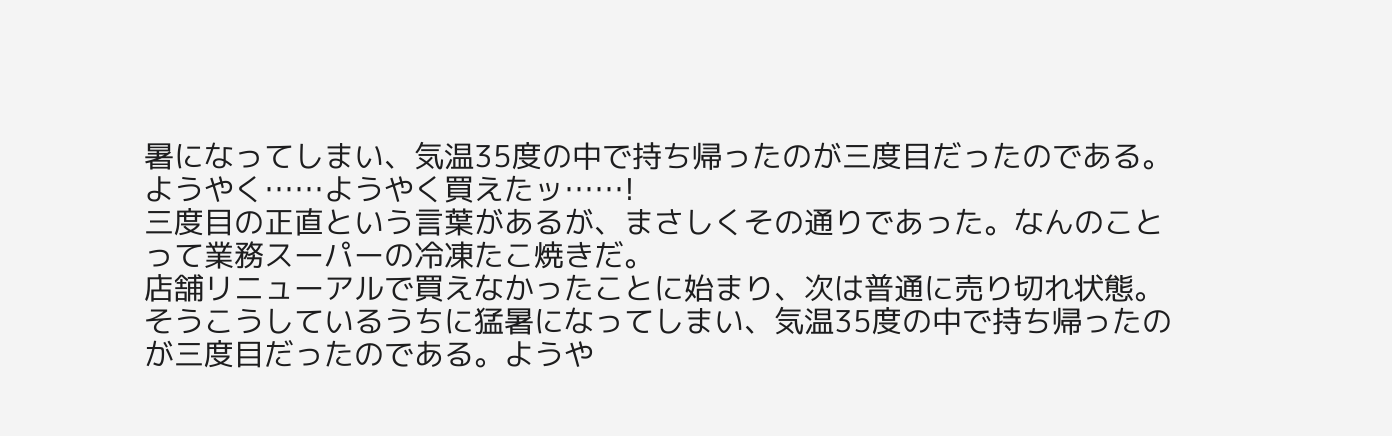暑になってしまい、気温35度の中で持ち帰ったのが三度目だったのである。ようやく……ようやく買えたッ……!
三度目の正直という言葉があるが、まさしくその通りであった。なんのことって業務スーパーの冷凍たこ焼きだ。
店舗リニューアルで買えなかったことに始まり、次は普通に売り切れ状態。そうこうしているうちに猛暑になってしまい、気温35度の中で持ち帰ったのが三度目だったのである。ようや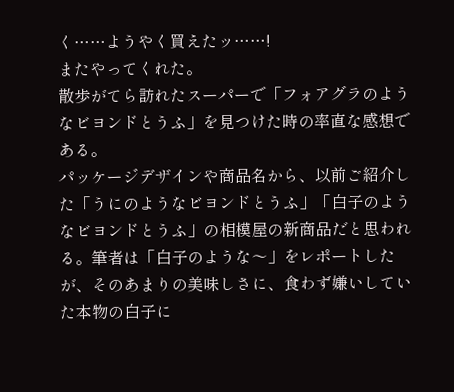く……ようやく買えたッ……!
またやってくれた。
散歩がてら訪れたスーパーで「フォアグラのようなビヨンドとうふ」を見つけた時の率直な感想である。
パッケージデザインや商品名から、以前ご紹介した「うにのようなビヨンドとうふ」「白子のようなビヨンドとうふ」の相模屋の新商品だと思われる。筆者は「白子のような〜」をレポートしたが、そのあまりの美味しさに、食わず嫌いしていた本物の白子に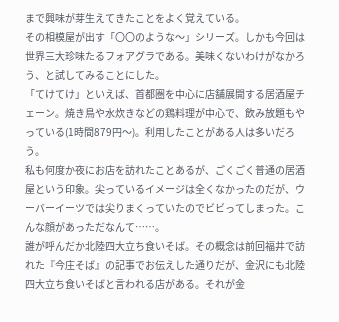まで興味が芽生えてきたことをよく覚えている。
その相模屋が出す「〇〇のような〜」シリーズ。しかも今回は世界三大珍味たるフォアグラである。美味くないわけがなかろう、と試してみることにした。
「てけてけ」といえば、首都圏を中心に店舗展開する居酒屋チェーン。焼き鳥や水炊きなどの鶏料理が中心で、飲み放題もやっている(1時間879円〜)。利用したことがある人は多いだろう。
私も何度か夜にお店を訪れたことあるが、ごくごく普通の居酒屋という印象。尖っているイメージは全くなかったのだが、ウーバーイーツでは尖りまくっていたのでビビってしまった。こんな顔があっただなんて……。
誰が呼んだか北陸四大立ち食いそば。その概念は前回福井で訪れた『今庄そば』の記事でお伝えした通りだが、金沢にも北陸四大立ち食いそばと言われる店がある。それが金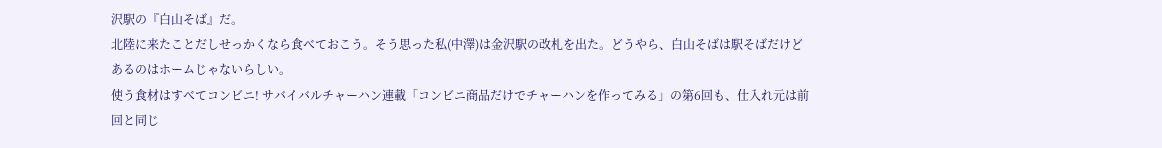沢駅の『白山そば』だ。
北陸に来たことだしせっかくなら食べておこう。そう思った私(中澤)は金沢駅の改札を出た。どうやら、白山そばは駅そばだけどあるのはホームじゃないらしい。
使う食材はすべてコンビニ! サバイバルチャーハン連載「コンビニ商品だけでチャーハンを作ってみる」の第6回も、仕入れ元は前回と同じ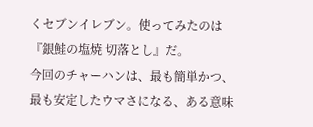くセブンイレブン。使ってみたのは『銀鮭の塩焼 切落とし』だ。
今回のチャーハンは、最も簡単かつ、最も安定したウマさになる、ある意味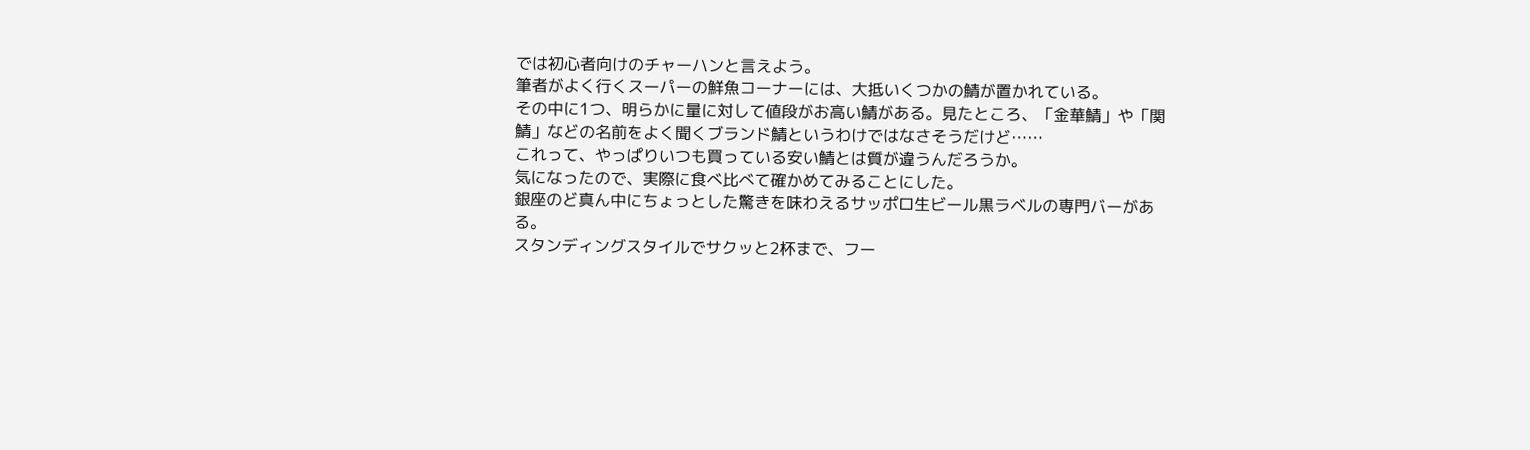では初心者向けのチャーハンと言えよう。
筆者がよく行くスーパーの鮮魚コーナーには、大抵いくつかの鯖が置かれている。
その中に1つ、明らかに量に対して値段がお高い鯖がある。見たところ、「金華鯖」や「関鯖」などの名前をよく聞くブランド鯖というわけではなさそうだけど……
これって、やっぱりいつも買っている安い鯖とは質が違うんだろうか。
気になったので、実際に食べ比べて確かめてみることにした。
銀座のど真ん中にちょっとした驚きを味わえるサッポロ生ビール黒ラベルの専門バーがある。
スタンディングスタイルでサクッと2杯まで、フー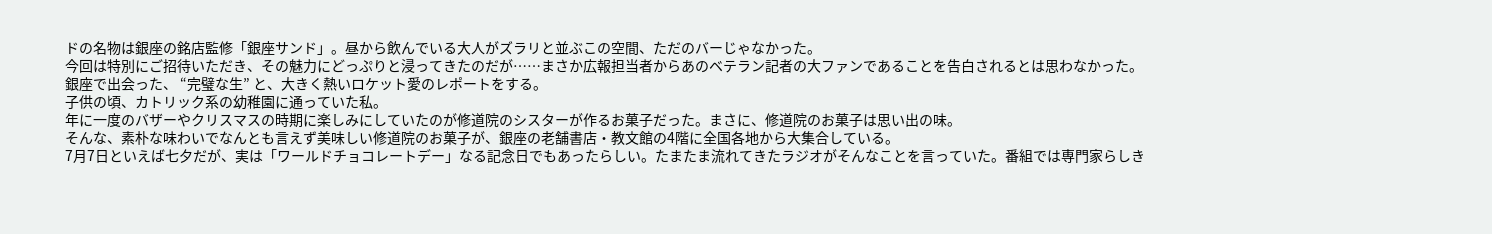ドの名物は銀座の銘店監修「銀座サンド」。昼から飲んでいる大人がズラリと並ぶこの空間、ただのバーじゃなかった。
今回は特別にご招待いただき、その魅力にどっぷりと浸ってきたのだが……まさか広報担当者からあのベテラン記者の大ファンであることを告白されるとは思わなかった。
銀座で出会った、 “完璧な生” と、大きく熱いロケット愛のレポートをする。
子供の頃、カトリック系の幼稚園に通っていた私。
年に一度のバザーやクリスマスの時期に楽しみにしていたのが修道院のシスターが作るお菓子だった。まさに、修道院のお菓子は思い出の味。
そんな、素朴な味わいでなんとも言えず美味しい修道院のお菓子が、銀座の老舗書店・教文館の4階に全国各地から大集合している。
7月7日といえば七夕だが、実は「ワールドチョコレートデー」なる記念日でもあったらしい。たまたま流れてきたラジオがそんなことを言っていた。番組では専門家らしき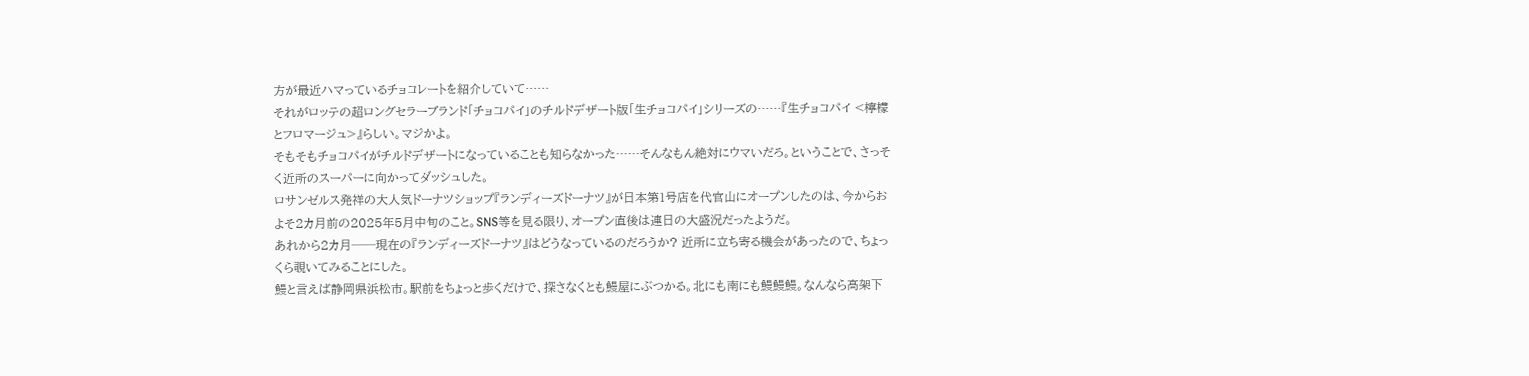方が最近ハマっているチョコレートを紹介していて……
それがロッテの超ロングセラーブランド「チョコパイ」のチルドデザート版「生チョコパイ」シリーズの……『生チョコパイ <檸檬とフロマージュ>』らしい。マジかよ。
そもそもチョコパイがチルドデザートになっていることも知らなかった……そんなもん絶対にウマいだろ。ということで、さっそく近所のスーパーに向かってダッシュした。
ロサンゼルス発祥の大人気ドーナツショップ『ランディーズドーナツ』が日本第1号店を代官山にオープンしたのは、今からおよそ2カ月前の2025年5月中旬のこと。SNS等を見る限り、オープン直後は連日の大盛況だったようだ。
あれから2カ月──現在の『ランディーズドーナツ』はどうなっているのだろうか? 近所に立ち寄る機会があったので、ちょっくら覗いてみることにした。
鰻と言えば静岡県浜松市。駅前をちょっと歩くだけで、探さなくとも鰻屋にぶつかる。北にも南にも鰻鰻鰻。なんなら高架下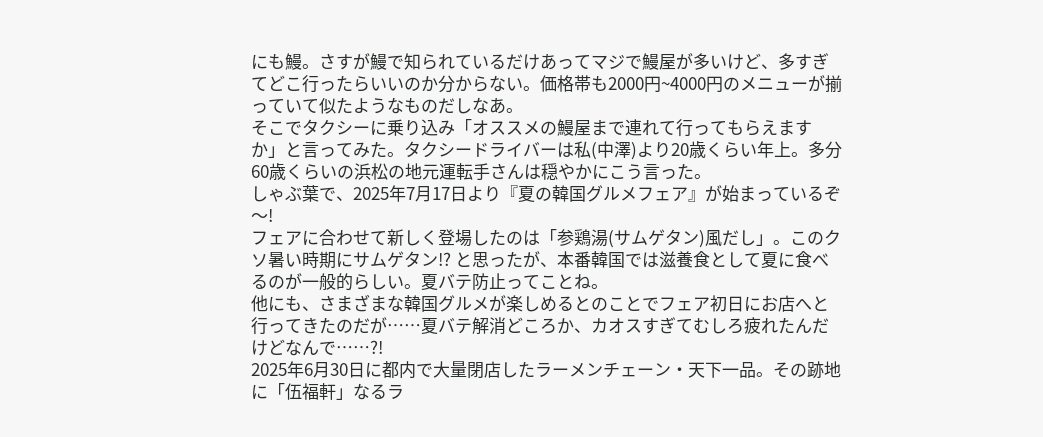にも鰻。さすが鰻で知られているだけあってマジで鰻屋が多いけど、多すぎてどこ行ったらいいのか分からない。価格帯も2000円~4000円のメニューが揃っていて似たようなものだしなあ。
そこでタクシーに乗り込み「オススメの鰻屋まで連れて行ってもらえますか」と言ってみた。タクシードライバーは私(中澤)より20歳くらい年上。多分60歳くらいの浜松の地元運転手さんは穏やかにこう言った。
しゃぶ葉で、2025年7月17日より『夏の韓国グルメフェア』が始まっているぞ〜!
フェアに合わせて新しく登場したのは「参鶏湯(サムゲタン)風だし」。このクソ暑い時期にサムゲタン!? と思ったが、本番韓国では滋養食として夏に食べるのが一般的らしい。夏バテ防止ってことね。
他にも、さまざまな韓国グルメが楽しめるとのことでフェア初日にお店へと行ってきたのだが……夏バテ解消どころか、カオスすぎてむしろ疲れたんだけどなんで……?!
2025年6月30日に都内で大量閉店したラーメンチェーン・天下一品。その跡地に「伍福軒」なるラ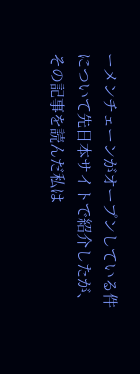ーメンチェーンがオープンしている件について先日本サイトで紹介したが、その記事を読んだ私は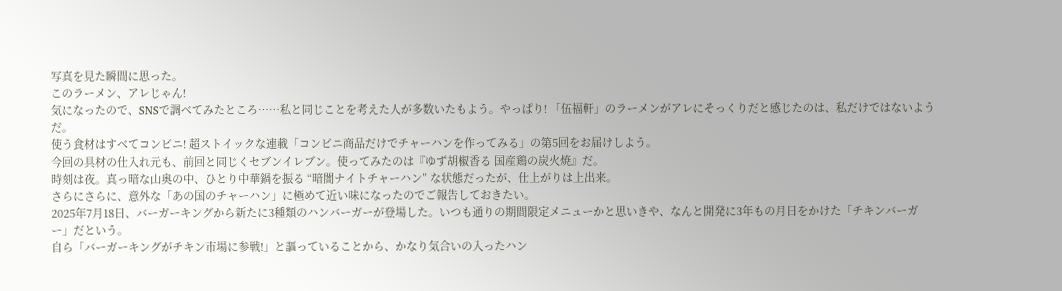写真を見た瞬間に思った。
このラーメン、アレじゃん!
気になったので、SNSで調べてみたところ……私と同じことを考えた人が多数いたもよう。やっぱり! 「伍福軒」のラーメンがアレにそっくりだと感じたのは、私だけではないようだ。
使う食材はすべてコンビニ! 超ストイックな連載「コンビニ商品だけでチャーハンを作ってみる」の第5回をお届けしよう。
今回の具材の仕入れ元も、前回と同じくセブンイレブン。使ってみたのは『ゆず胡椒香る 国産鶏の炭火焼』だ。
時刻は夜。真っ暗な山奥の中、ひとり中華鍋を振る “暗闇ナイトチャーハン” な状態だったが、仕上がりは上出来。
さらにさらに、意外な「あの国のチャーハン」に極めて近い味になったのでご報告しておきたい。
2025年7月18日、バーガーキングから新たに3種類のハンバーガーが登場した。いつも通りの期間限定メニューかと思いきや、なんと開発に3年もの月日をかけた「チキンバーガー」だという。
自ら「バーガーキングがチキン市場に参戦!」と謳っていることから、かなり気合いの入ったハン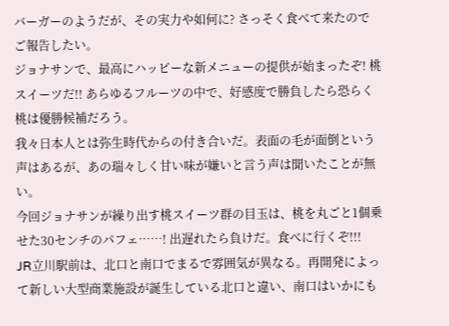バーガーのようだが、その実力や如何に? さっそく食べて来たのでご報告したい。
ジョナサンで、最高にハッピーな新メニューの提供が始まったぞ! 桃スイーツだ!! あらゆるフルーツの中で、好感度で勝負したら恐らく桃は優勝候補だろう。
我々日本人とは弥生時代からの付き合いだ。表面の毛が面倒という声はあるが、あの瑞々しく甘い味が嫌いと言う声は聞いたことが無い。
今回ジョナサンが繰り出す桃スイーツ群の目玉は、桃を丸ごと1個乗せた30センチのパフェ……! 出遅れたら負けだ。食べに行くぞ!!!
JR立川駅前は、北口と南口でまるで雰囲気が異なる。再開発によって新しい大型商業施設が誕生している北口と違い、南口はいかにも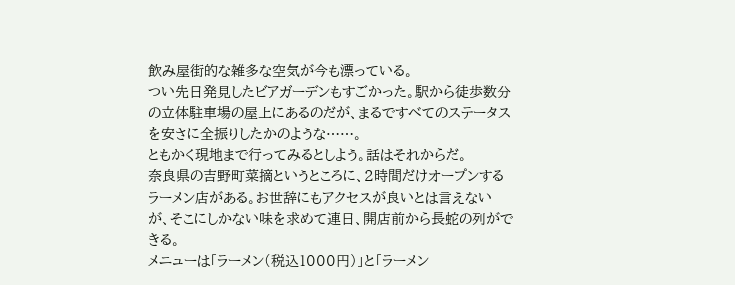飲み屋街的な雑多な空気が今も漂っている。
つい先日発見したビアガーデンもすごかった。駅から徒歩数分の立体駐車場の屋上にあるのだが、まるですべてのステータスを安さに全振りしたかのような……。
ともかく現地まで行ってみるとしよう。話はそれからだ。
奈良県の吉野町菜摘というところに、2時間だけオープンするラーメン店がある。お世辞にもアクセスが良いとは言えないが、そこにしかない味を求めて連日、開店前から長蛇の列ができる。
メニューは「ラーメン(税込1000円)」と「ラーメン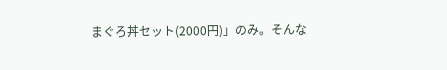まぐろ丼セット(2000円)」のみ。そんな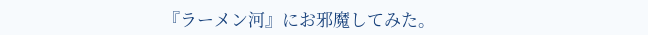『ラーメン河』にお邪魔してみた。